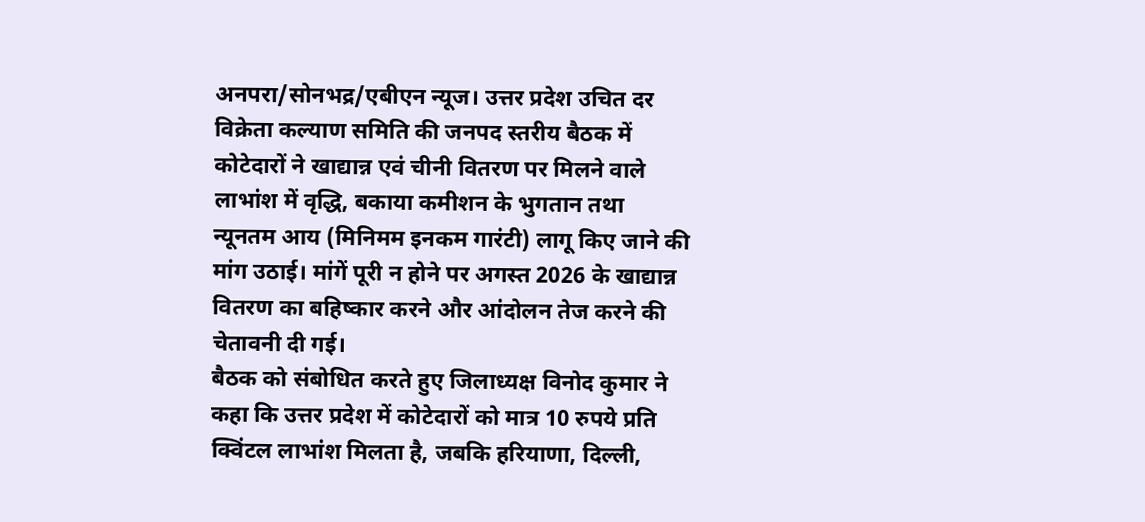अनपरा/सोनभद्र/एबीएन न्यूज। उत्तर प्रदेश उचित दर विक्रेता कल्याण समिति की जनपद स्तरीय बैठक में कोटेदारों ने खाद्यान्न एवं चीनी वितरण पर मिलने वाले लाभांश में वृद्धि, बकाया कमीशन के भुगतान तथा न्यूनतम आय (मिनिमम इनकम गारंटी) लागू किए जाने की मांग उठाई। मांगें पूरी न होने पर अगस्त 2026 के खाद्यान्न वितरण का बहिष्कार करने और आंदोलन तेज करने की चेतावनी दी गई।
बैठक को संबोधित करते हुए जिलाध्यक्ष विनोद कुमार ने कहा कि उत्तर प्रदेश में कोटेदारों को मात्र 10 रुपये प्रति क्विंटल लाभांश मिलता है, जबकि हरियाणा, दिल्ली,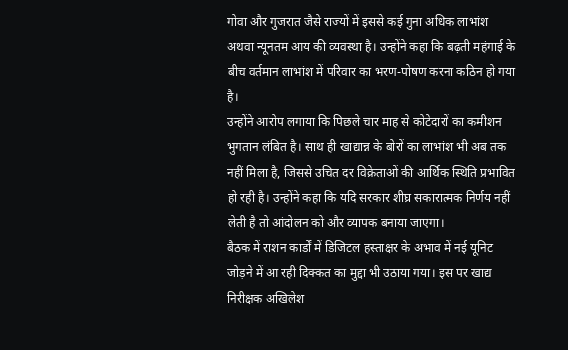गोवा और गुजरात जैसे राज्यों में इससे कई गुना अधिक लाभांश अथवा न्यूनतम आय की व्यवस्था है। उन्होंने कहा कि बढ़ती महंगाई के बीच वर्तमान लाभांश में परिवार का भरण-पोषण करना कठिन हो गया है।
उन्होंने आरोप लगाया कि पिछले चार माह से कोटेदारों का कमीशन भुगतान लंबित है। साथ ही खाद्यान्न के बोरों का लाभांश भी अब तक नहीं मिला है, जिससे उचित दर विक्रेताओं की आर्थिक स्थिति प्रभावित हो रही है। उन्होंने कहा कि यदि सरकार शीघ्र सकारात्मक निर्णय नहीं लेती है तो आंदोलन को और व्यापक बनाया जाएगा।
बैठक में राशन कार्डों में डिजिटल हस्ताक्षर के अभाव में नई यूनिट जोड़ने में आ रही दिक्कत का मुद्दा भी उठाया गया। इस पर खाद्य निरीक्षक अखिलेश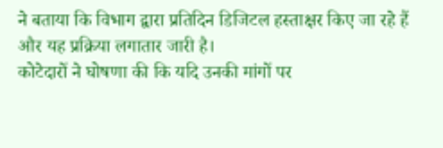ने बताया कि विभाग द्वारा प्रतिदिन डिजिटल हस्ताक्षर किए जा रहे हैं और यह प्रक्रिया लगातार जारी है।
कोटेदारों ने घोषणा की कि यदि उनकी मांगों पर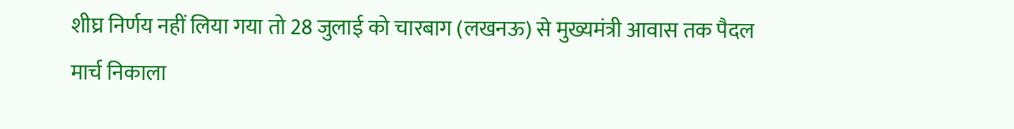शीघ्र निर्णय नहीं लिया गया तो 28 जुलाई को चारबाग (लखनऊ) से मुख्यमंत्री आवास तक पैदल मार्च निकाला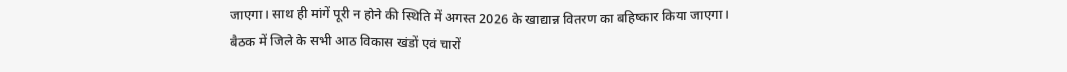जाएगा। साथ ही मांगें पूरी न होने की स्थिति में अगस्त 2026 के खाद्यान्न वितरण का बहिष्कार किया जाएगा।
बैठक में जिले के सभी आठ विकास खंडों एवं चारों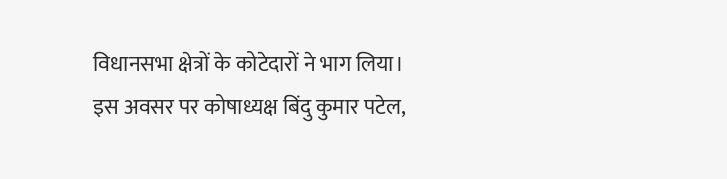विधानसभा क्षेत्रों के कोटेदारों ने भाग लिया। इस अवसर पर कोषाध्यक्ष बिंदु कुमार पटेल,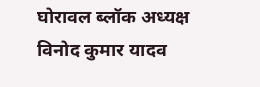घोरावल ब्लॉक अध्यक्ष विनोद कुमार यादव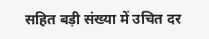सहित बड़ी संख्या में उचित दर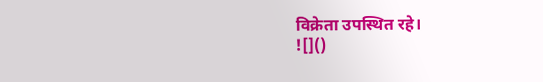विक्रेता उपस्थित रहे।
![]()